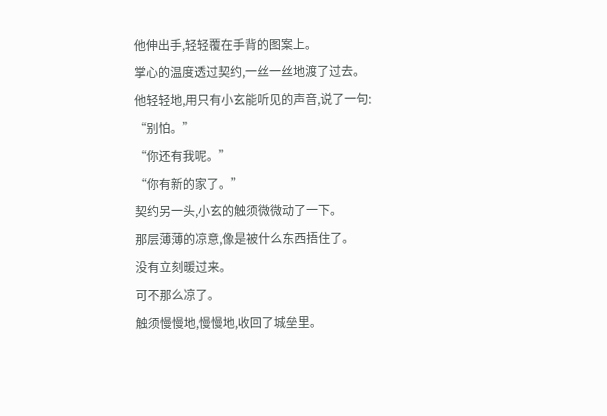他伸出手,轻轻覆在手背的图案上。
掌心的温度透过契约,一丝一丝地渡了过去。
他轻轻地,用只有小玄能听见的声音,说了一句:
“别怕。”
“你还有我呢。”
“你有新的家了。”
契约另一头,小玄的触须微微动了一下。
那层薄薄的凉意,像是被什么东西捂住了。
没有立刻暖过来。
可不那么凉了。
触须慢慢地,慢慢地,收回了城垒里。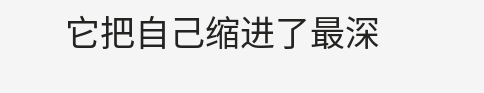它把自己缩进了最深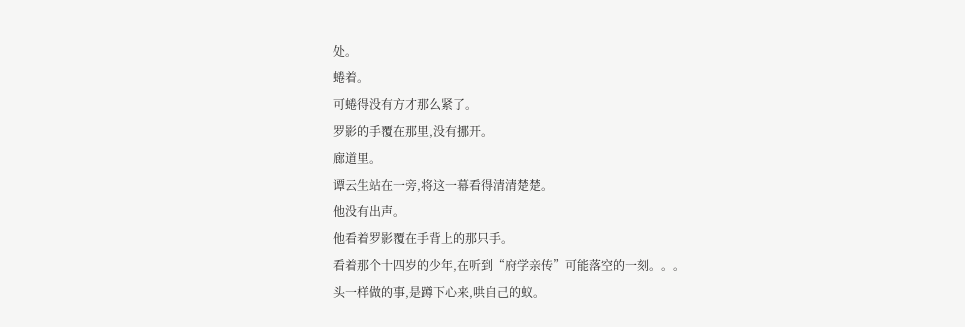处。
蜷着。
可蜷得没有方才那么紧了。
罗影的手覆在那里,没有挪开。
廊道里。
谭云生站在一旁,将这一幕看得清清楚楚。
他没有出声。
他看着罗影覆在手背上的那只手。
看着那个十四岁的少年,在听到“府学亲传”可能落空的一刻。。。
头一样做的事,是蹲下心来,哄自己的蚁。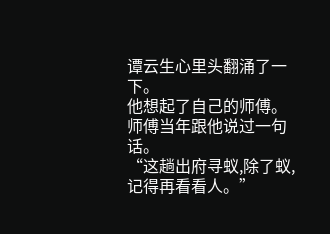谭云生心里头翻涌了一下。
他想起了自己的师傅。
师傅当年跟他说过一句话。
“这趟出府寻蚁,除了蚁,记得再看看人。”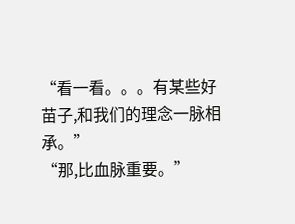“看一看。。。有某些好苗子,和我们的理念一脉相承。”
“那,比血脉重要。”